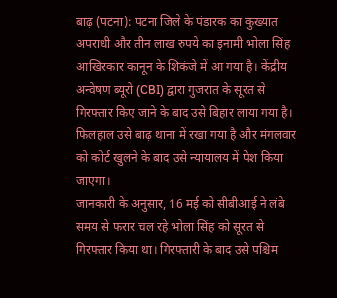बाढ़ (पटना): पटना जिले के पंडारक का कुख्यात अपराधी और तीन लाख रुपये का इनामी भोला सिंह आखिरकार कानून के शिकंजे में आ गया है। केंद्रीय अन्वेषण ब्यूरो (CBI) द्वारा गुजरात के सूरत से गिरफ्तार किए जाने के बाद उसे बिहार लाया गया है। फिलहाल उसे बाढ़ थाना में रखा गया है और मंगलवार को कोर्ट खुलने के बाद उसे न्यायालय में पेश किया जाएगा।
जानकारी के अनुसार, 16 मई को सीबीआई ने लंबे समय से फरार चल रहे भोला सिंह को सूरत से गिरफ्तार किया था। गिरफ्तारी के बाद उसे पश्चिम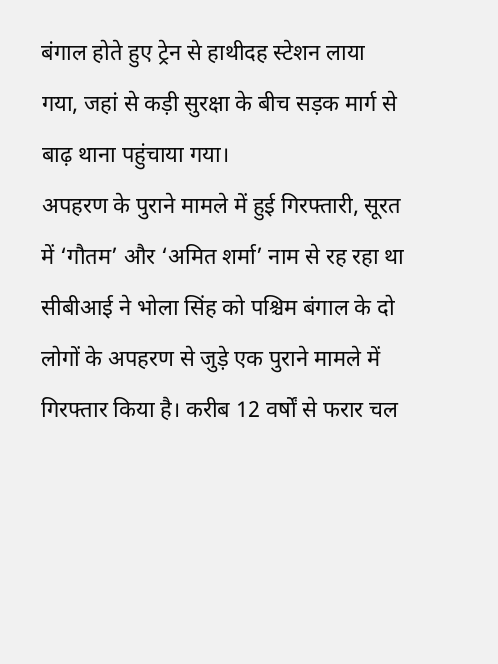बंगाल होते हुए ट्रेन से हाथीदह स्टेशन लाया गया, जहां से कड़ी सुरक्षा के बीच सड़क मार्ग से बाढ़ थाना पहुंचाया गया।
अपहरण के पुराने मामले में हुई गिरफ्तारी, सूरत में ‘गौतम’ और ‘अमित शर्मा’ नाम से रह रहा था
सीबीआई ने भोला सिंह को पश्चिम बंगाल के दो लोगों के अपहरण से जुड़े एक पुराने मामले में गिरफ्तार किया है। करीब 12 वर्षों से फरार चल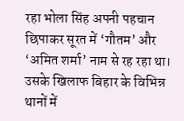रहा भोला सिंह अपनी पहचान छिपाकर सूरत में ‘गौतम’ और ‘अमित शर्मा’ नाम से रह रहा था। उसके खिलाफ बिहार के विभिन्न थानों में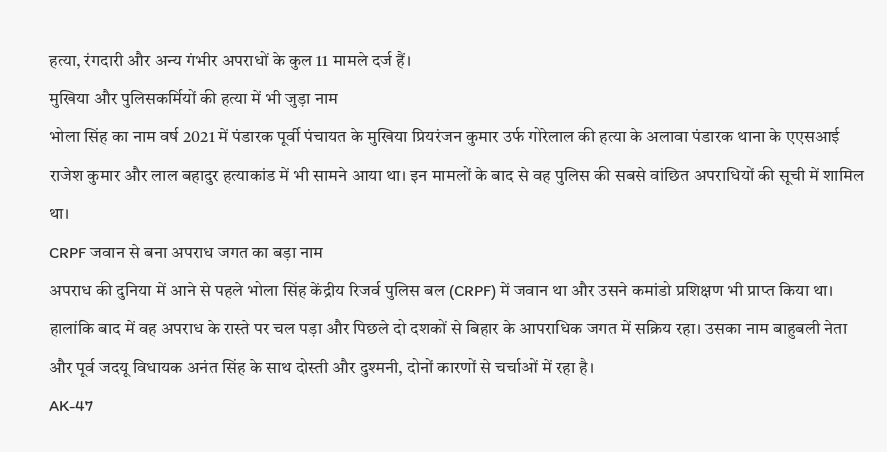हत्या, रंगदारी और अन्य गंभीर अपराधों के कुल 11 मामले दर्ज हैं।
मुखिया और पुलिसकर्मियों की हत्या में भी जुड़ा नाम
भोला सिंह का नाम वर्ष 2021 में पंडारक पूर्वी पंचायत के मुखिया प्रियरंजन कुमार उर्फ गोरेलाल की हत्या के अलावा पंडारक थाना के एएसआई राजेश कुमार और लाल बहादुर हत्याकांड में भी सामने आया था। इन मामलों के बाद से वह पुलिस की सबसे वांछित अपराधियों की सूची में शामिल था।
CRPF जवान से बना अपराध जगत का बड़ा नाम
अपराध की दुनिया में आने से पहले भोला सिंह केंद्रीय रिजर्व पुलिस बल (CRPF) में जवान था और उसने कमांडो प्रशिक्षण भी प्राप्त किया था। हालांकि बाद में वह अपराध के रास्ते पर चल पड़ा और पिछले दो दशकों से बिहार के आपराधिक जगत में सक्रिय रहा। उसका नाम बाहुबली नेता और पूर्व जदयू विधायक अनंत सिंह के साथ दोस्ती और दुश्मनी, दोनों कारणों से चर्चाओं में रहा है।
AK-47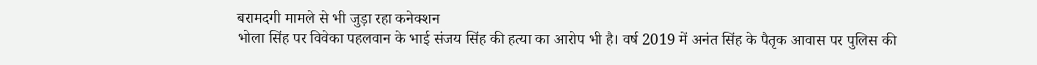बरामदगी मामले से भी जुड़ा रहा कनेक्शन
भोला सिंह पर विवेका पहलवान के भाई संजय सिंह की हत्या का आरोप भी है। वर्ष 2019 में अनंत सिंह के पैतृक आवास पर पुलिस की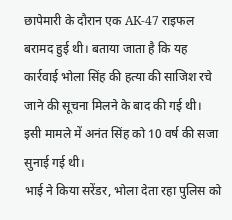छापेमारी के दौरान एक AK-47 राइफल बरामद हुई थी। बताया जाता है कि यह कार्रवाई भोला सिंह की हत्या की साजिश रचे जाने की सूचना मिलने के बाद की गई थी। इसी मामले में अनंत सिंह को 10 वर्ष की सजा सुनाई गई थी।
भाई ने किया सरेंडर, भोला देता रहा पुलिस को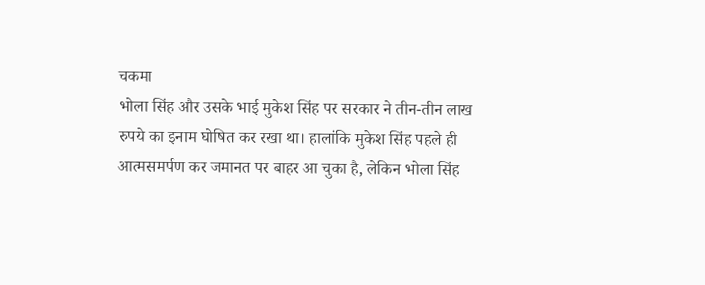चकमा
भोला सिंह और उसके भाई मुकेश सिंह पर सरकार ने तीन-तीन लाख रुपये का इनाम घोषित कर रखा था। हालांकि मुकेश सिंह पहले ही आत्मसमर्पण कर जमानत पर बाहर आ चुका है, लेकिन भोला सिंह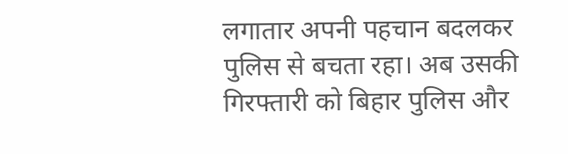लगातार अपनी पहचान बदलकर पुलिस से बचता रहा। अब उसकी गिरफ्तारी को बिहार पुलिस और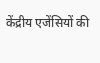केंद्रीय एजेंसियों की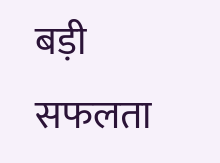बड़ी सफलता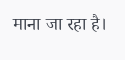माना जा रहा है।